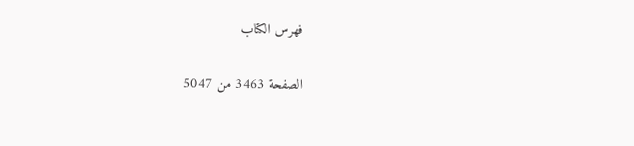فهرس الكتاب

الصفحة 3463 من 5047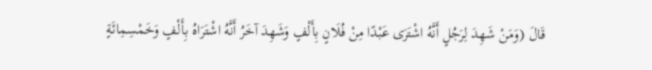قَالَ (وَمَنْ شَهِدَ لِرَجُلٍ أَنَّهُ اشْتَرَى عَبْدًا مِنْ فُلَانٍ بِأَلْفٍ وَشَهِدَ آخَرُ أَنَّهُ اشْتَرَاهُ بِأَلْفٍ وَخَمْسِمِائَةٍ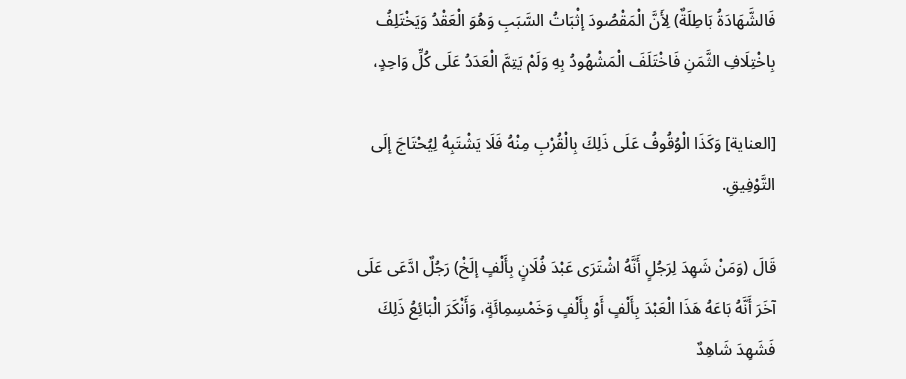فَالشَّهَادَةُ بَاطِلَةٌ) لِأَنَّ الْمَقْصُودَ إثْبَاتُ السَّبَبِ وَهُوَ الْعَقْدُ وَيَخْتَلِفُ بِاخْتِلَافِ الثَّمَنِ فَاخْتَلَفَ الْمَشْهُودُ بِهِ وَلَمْ يَتِمَّ الْعَدَدُ عَلَى كُلِّ وَاحِدٍ،

[العناية] وَكَذَا الْوُقُوفُ عَلَى ذَلِكَ بِالْقُرْبِ مِنْهُ فَلَا يَشْتَبِهُ لِيُحْتَاجَ إلَى التَّوْفِيقِ.

قَالَ (وَمَنْ شَهِدَ لِرَجُلٍ أَنَّهُ اشْتَرَى عَبْدَ فُلَانٍ بِأَلْفٍ إلَخْ) رَجُلٌ ادَّعَى عَلَى آخَرَ أَنَّهُ بَاعَهُ هَذَا الْعَبْدَ بِأَلْفٍ أَوْ بِأَلْفٍ وَخَمْسِمِائَةٍ، وَأَنْكَرَ الْبَائِعُ ذَلِكَ فَشَهِدَ شَاهِدٌ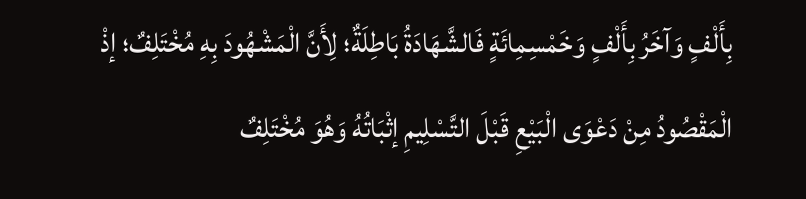بِأَلْفٍ وَآخَرُ بِأَلْفٍ وَخَمْسِمِائَةٍ فَالشَّهَادَةُ بَاطِلَةٌ؛ لِأَنَّ الْمَشْهُودَ بِهِ مُخْتَلِفٌ؛ إذْ الْمَقْصُودُ مِنْ دَعْوَى الْبَيْعِ قَبْلَ التَّسْلِيمِ إثْبَاتُهُ وَهُوَ مُخْتَلِفٌ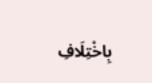بِاخْتِلَافِ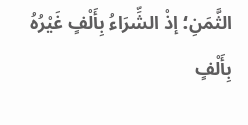الثَّمَنِ؛ إذْ الشِّرَاءُ بِأَلْفٍ غَيْرُهُ بِأَلْفٍ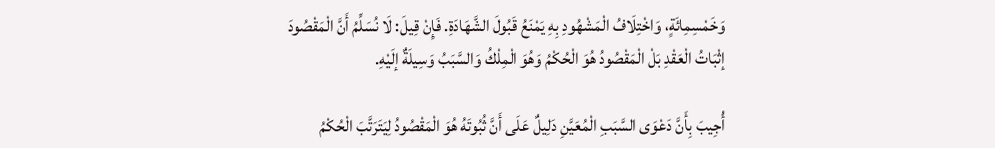وَخَمْسِمِائَةٍ، وَاخْتِلَافُ الْمَشْهُودِ بِهِ يَمْنَعُ قَبُولَ الشَّهَادَةِ. فَإِنْ قِيلَ: لَا نُسَلِّمُ أَنَّ الْمَقْصُودَ إثْبَاتُ الْعَقْدِ بَلْ الْمَقْصُودُ هُوَ الْحُكْمُ وَهُوَ الْمِلْكُ وَالسَّبَبُ وَسِيلَةٌ إلَيْهِ.

أُجِيبَ بِأَنَّ دَعْوَى السَّبَبِ الْمُعَيَّنِ دَلِيلٌ عَلَى أَنَّ ثُبُوتَهُ هُوَ الْمَقْصُودُ لِيَتَرَتَّبَ الْحُكْمُ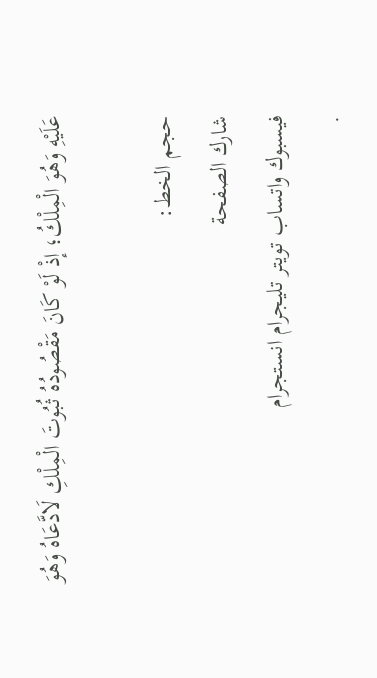عَلَيْهِ وَهُوَ الْمِلْكُ؛ إذْ لَوْ كَانَ مَقْصُودُهُ ثُبُوتَ الْمِلْكِ لَادَّعَاهُ وَهُوَ

حجم الخط:
شارك الصفحة
فيسبوك واتساب تويتر تليجرام انستجرام
.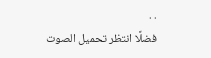. .
فضلًا انتظر تحميل الصوت